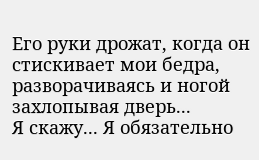Его руки дрожат, когда он стискивает мои бедра, разворачиваясь и ногой захлопывая дверь...
Я скажу... Я обязательно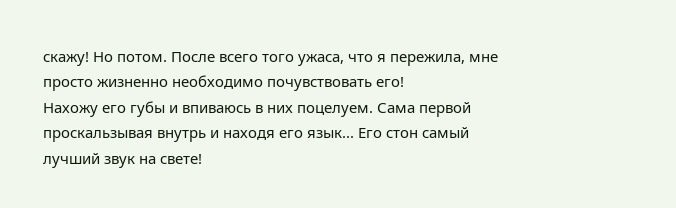скажу! Но потом. После всего того ужаса, что я пережила, мне просто жизненно необходимо почувствовать его!
Нахожу его губы и впиваюсь в них поцелуем. Сама первой проскальзывая внутрь и находя его язык... Его стон самый лучший звук на свете!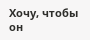Хочу, чтобы он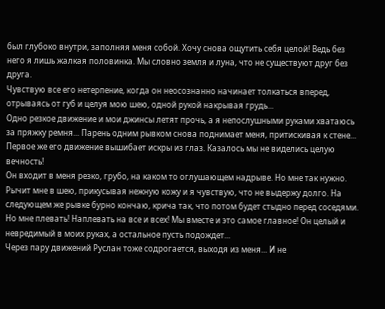был глубоко внутри, заполняя меня собой. Хочу снова ощутить себя целой! Ведь без него я лишь жалкая половинка. Мы словно земля и луна, что не существуют друг без друга.
Чувствую все его нетерпение, когда он неосознанно начинает толкаться вперед, отрываясь от губ и целуя мою шею, одной рукой накрывая грудь...
Одно резкое движение и мои джинсы летят прочь, а я непослушными руками хватаюсь за пряжку ремня... Парень одним рывком снова поднимает меня, притискивая к стене...
Первое же его движение вышибает искры из глаз. Казалось мы не виделись целую вечность!
Он входит в меня резко, грубо, на каком то оглушающем надрыве. Но мне так нужно. Рычит мне в шею, прикусывая нежную кожу и я чувствую, что не выдержу долго. На следующем же рывке бурно кончаю, крича так, что потом будет стыдно перед соседями. Но мне плевать! Наплевать на все и всех! Мы вместе и это самое главное! Он целый и невредимый в моих руках, а остальное пусть подождет...
Через пару движений Руслан тоже содрогается, выходя из меня... И не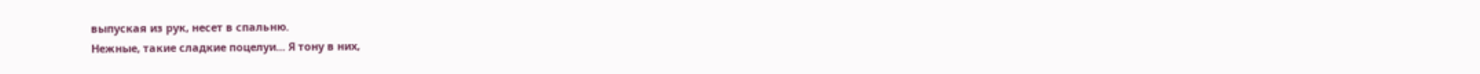выпуская из рук, несет в спальню.
Нежные, такие сладкие поцелуи... Я тону в них,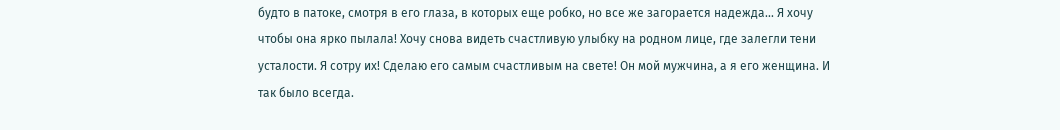будто в патоке, смотря в его глаза, в которых еще робко, но все же загорается надежда... Я хочу чтобы она ярко пылала! Хочу снова видеть счастливую улыбку на родном лице, где залегли тени усталости. Я сотру их! Сделаю его самым счастливым на свете! Он мой мужчина, а я его женщина. И так было всегда.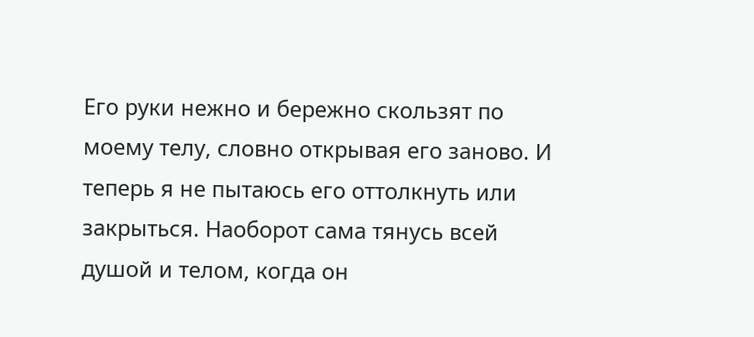Его руки нежно и бережно скользят по моему телу, словно открывая его заново. И теперь я не пытаюсь его оттолкнуть или закрыться. Наоборот сама тянусь всей душой и телом, когда он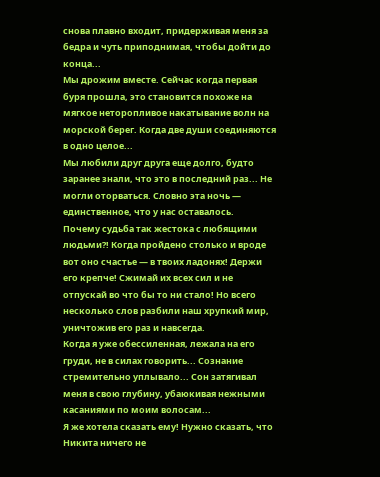снова плавно входит, придерживая меня за бедра и чуть приподнимая, чтобы дойти до конца...
Мы дрожим вместе. Сейчас когда первая буря прошла, это становится похоже на мягкое неторопливое накатывание волн на морской берег. Когда две души соединяются в одно целое...
Мы любили друг друга еще долго, будто заранее знали, что это в последний раз... Не могли оторваться. Словно эта ночь — единственное, что у нас оставалось.
Почему судьба так жестока с любящими людьми?! Когда пройдено столько и вроде вот оно счастье — в твоих ладонях! Держи его крепче! Сжимай их всех сил и не отпускай во что бы то ни стало! Но всего несколько слов разбили наш хрупкий мир, уничтожив его раз и навсегда.
Когда я уже обессиленная, лежала на его груди, не в силах говорить... Сознание стремительно уплывало... Сон затягивал меня в свою глубину, убаюкивая нежными касаниями по моим волосам...
Я же хотела сказать ему! Нужно сказать, что Никита ничего не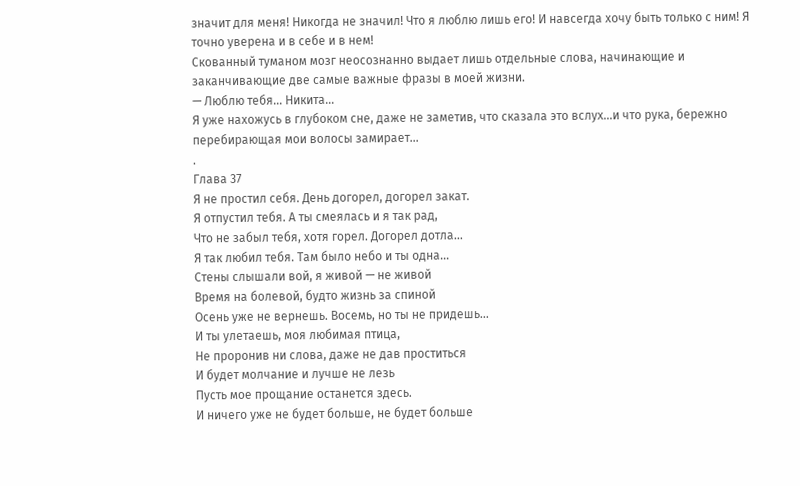значит для меня! Никогда не значил! Что я люблю лишь его! И навсегда хочу быть только с ним! Я точно уверена и в себе и в нем!
Скованный туманом мозг неосознанно выдает лишь отдельные слова, начинающие и заканчивающие две самые важные фразы в моей жизни.
— Люблю тебя... Никита...
Я уже нахожусь в глубоком сне, даже не заметив, что сказала это вслух...и что рука, бережно перебирающая мои волосы замирает...
.
Глава 37
Я не простил себя. День догорел, догорел закат.
Я отпустил тебя. А ты смеялась и я так рад,
Что не забыл тебя, хотя горел. Догорел дотла...
Я так любил тебя. Там было небо и ты одна...
Стены слышали вой, я живой — не живой
Время на болевой, будто жизнь за спиной
Осень уже не вернешь. Восемь, но ты не придешь...
И ты улетаешь, моя любимая птица,
Не проронив ни слова, даже не дав проститься
И будет молчание и лучше не лезь
Пусть мое прощание останется здесь.
И ничего уже не будет больше, не будет больше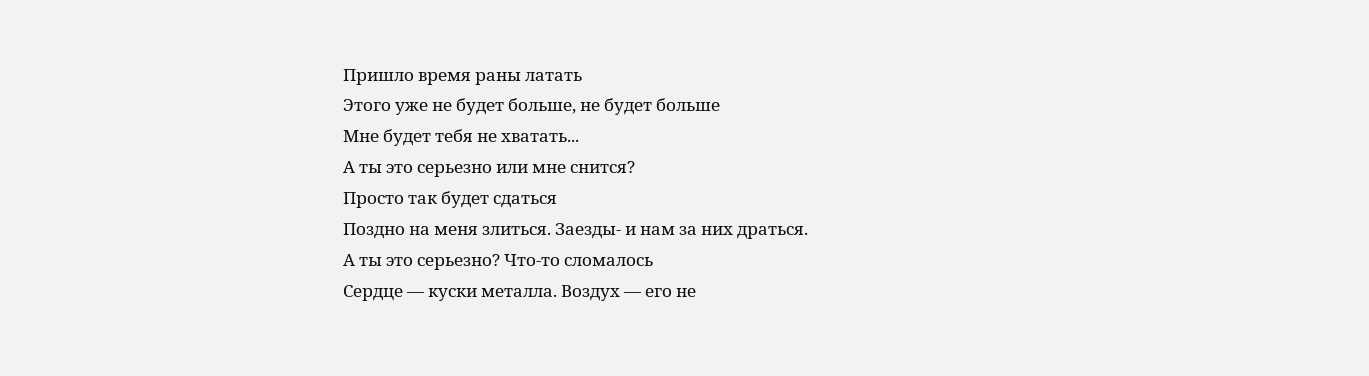Пришло время раны латать
Этого уже не будет больше, не будет больше
Мне будет тебя не хватать...
А ты это серьезно или мне снится?
Просто так будет сдаться
Поздно на меня злиться. Заезды- и нам за них драться.
А ты это серьезно? Что-то сломалось
Сердце — куски металла. Воздух — его не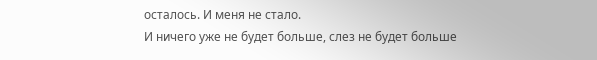осталось. И меня не стало.
И ничего уже не будет больше, слез не будет больше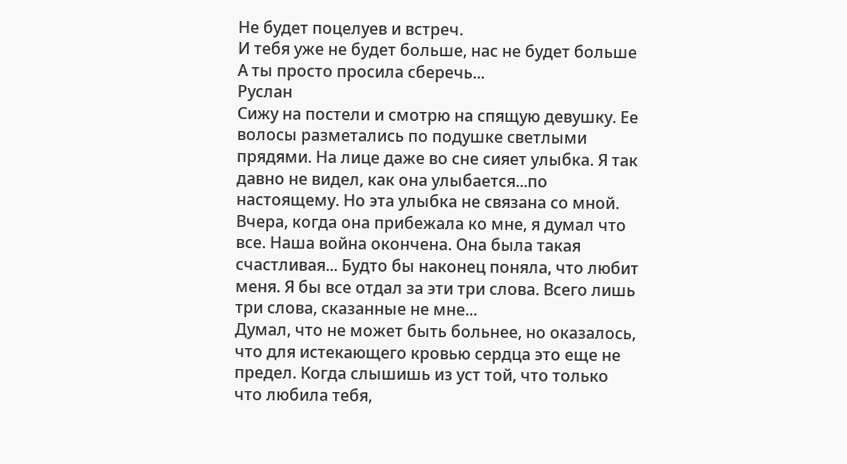Не будет поцелуев и встреч.
И тебя уже не будет больше, нас не будет больше
А ты просто просила сберечь...
Руслан
Сижу на постели и смотрю на спящую девушку. Ее волосы разметались по подушке светлыми прядями. На лице даже во сне сияет улыбка. Я так давно не видел, как она улыбается...по настоящему. Но эта улыбка не связана со мной.
Вчера, когда она прибежала ко мне, я думал что все. Наша война окончена. Она была такая счастливая... Будто бы наконец поняла, что любит меня. Я бы все отдал за эти три слова. Всего лишь три слова, сказанные не мне...
Думал, что не может быть больнее, но оказалось, что для истекающего кровью сердца это еще не предел. Когда слышишь из уст той, что только что любила тебя,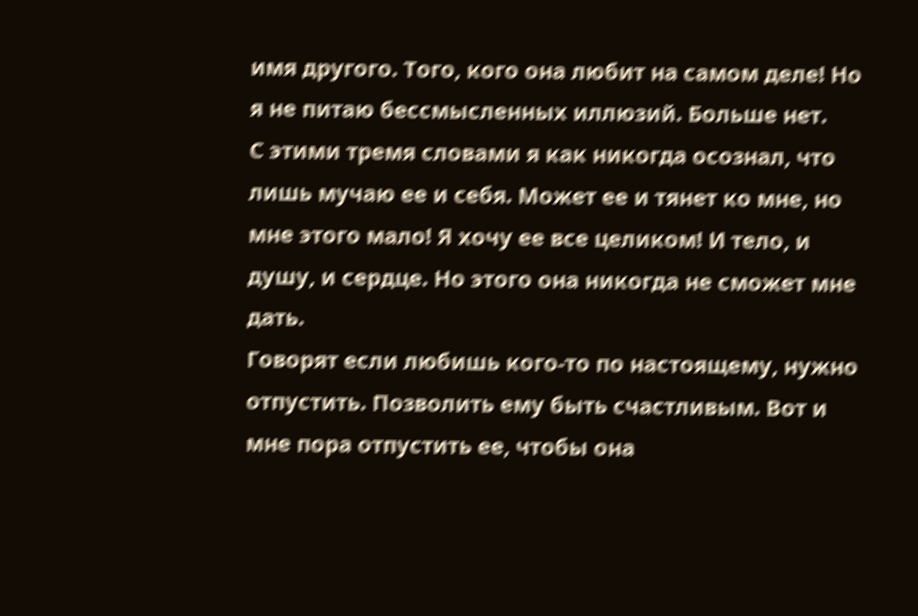имя другого. Того, кого она любит на самом деле! Но я не питаю бессмысленных иллюзий. Больше нет.
С этими тремя словами я как никогда осознал, что лишь мучаю ее и себя. Может ее и тянет ко мне, но мне этого мало! Я хочу ее все целиком! И тело, и душу, и сердце. Но этого она никогда не сможет мне дать.
Говорят если любишь кого-то по настоящему, нужно отпустить. Позволить ему быть счастливым. Вот и мне пора отпустить ее, чтобы она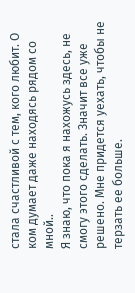стала счастливой с тем, кого любит. О ком думает даже находясь рядом со мной..
Я знаю, что пока я нахожусь здесь, не смогу этого сделать. Значит все уже решено. Мне придется уехать, чтобы не терзать ее больше.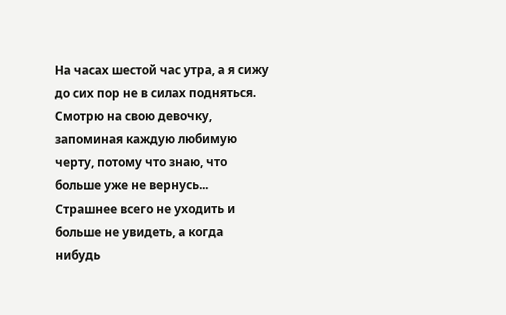На часах шестой час утра, а я сижу до сих пор не в силах подняться. Смотрю на свою девочку, запоминая каждую любимую черту, потому что знаю, что больше уже не вернусь... Страшнее всего не уходить и больше не увидеть, а когда нибудь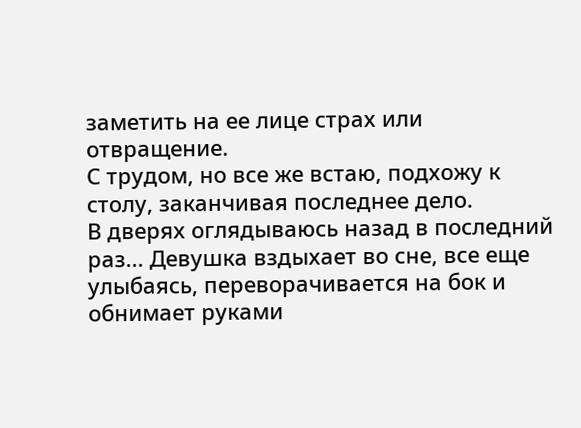заметить на ее лице страх или отвращение.
С трудом, но все же встаю, подхожу к столу, заканчивая последнее дело.
В дверях оглядываюсь назад в последний раз... Девушка вздыхает во сне, все еще улыбаясь, переворачивается на бок и обнимает руками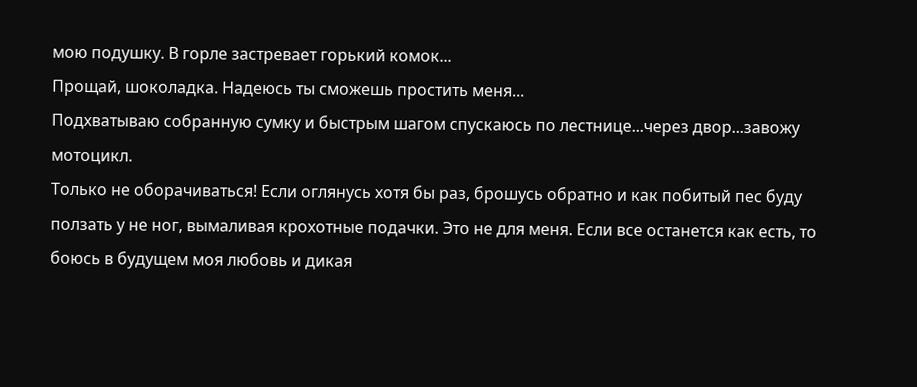мою подушку. В горле застревает горький комок...
Прощай, шоколадка. Надеюсь ты сможешь простить меня...
Подхватываю собранную сумку и быстрым шагом спускаюсь по лестнице...через двор...завожу мотоцикл.
Только не оборачиваться! Если оглянусь хотя бы раз, брошусь обратно и как побитый пес буду ползать у не ног, вымаливая крохотные подачки. Это не для меня. Если все останется как есть, то боюсь в будущем моя любовь и дикая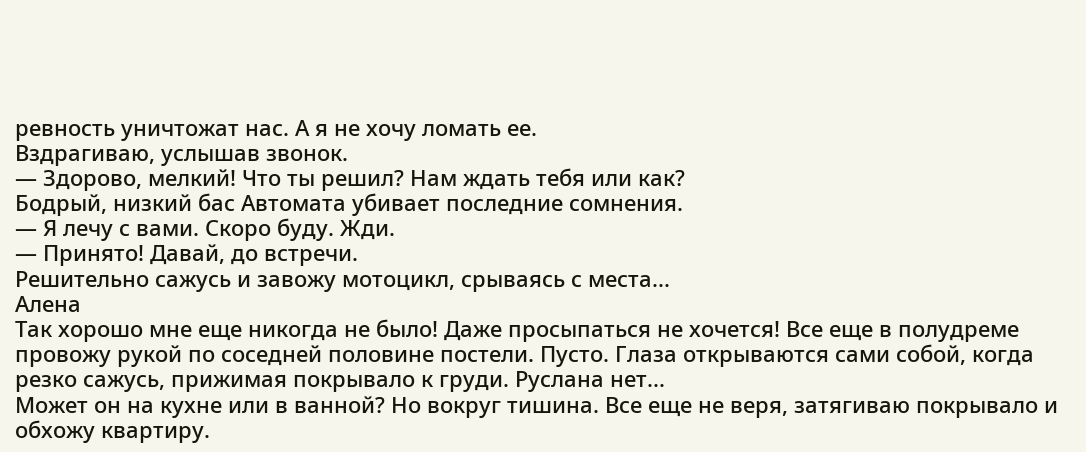ревность уничтожат нас. А я не хочу ломать ее.
Вздрагиваю, услышав звонок.
— Здорово, мелкий! Что ты решил? Нам ждать тебя или как?
Бодрый, низкий бас Автомата убивает последние сомнения.
— Я лечу с вами. Скоро буду. Жди.
— Принято! Давай, до встречи.
Решительно сажусь и завожу мотоцикл, срываясь с места...
Алена
Так хорошо мне еще никогда не было! Даже просыпаться не хочется! Все еще в полудреме провожу рукой по соседней половине постели. Пусто. Глаза открываются сами собой, когда резко сажусь, прижимая покрывало к груди. Руслана нет...
Может он на кухне или в ванной? Но вокруг тишина. Все еще не веря, затягиваю покрывало и обхожу квартиру.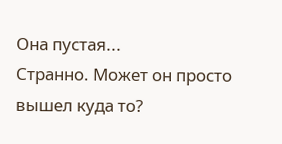Она пустая...
Странно. Может он просто вышел куда то?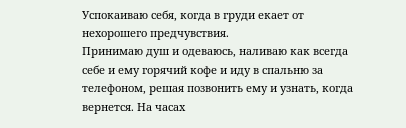Успокаиваю себя, когда в груди екает от нехорошего предчувствия.
Принимаю душ и одеваюсь, наливаю как всегда себе и ему горячий кофе и иду в спальню за телефоном, решая позвонить ему и узнать, когда вернется. На часах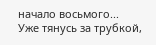начало восьмого...
Уже тянусь за трубкой,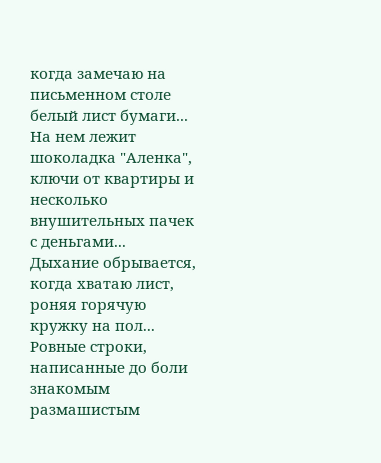когда замечаю на письменном столе белый лист бумаги... На нем лежит шоколадка "Аленка", ключи от квартиры и несколько внушительных пачек с деньгами...
Дыхание обрывается, когда хватаю лист, роняя горячую кружку на пол... Ровные строки, написанные до боли знакомым размашистым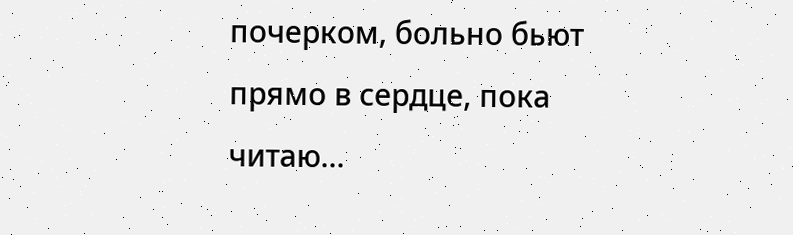почерком, больно бьют прямо в сердце, пока читаю...